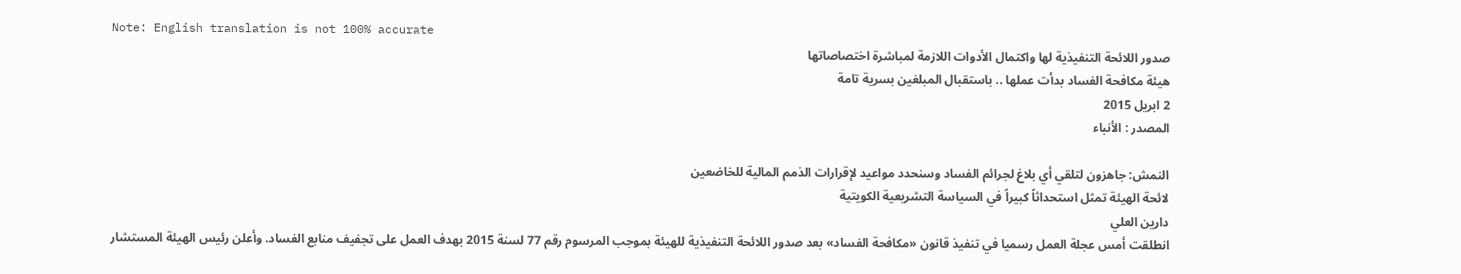Note: English translation is not 100% accurate
صدور اللائحة التنفيذية لها واكتمال الأدوات اللازمة لمباشرة اختصاصاتها
هيئة مكافحة الفساد بدأت عملها .. باستقبال المبلغين بسرية تامة
2 ابريل 2015
المصدر : الأنباء

النمش: جاهزون لتلقي أي بلاغ لجرائم الفساد وسنحدد مواعيد لإقرارات الذمم المالية للخاضعين
لائحة الهيئة تمثل استحداثاً كبيراً في السياسة التشريعية الكويتية
دارين العلي
انطلقت أمس عجلة العمل رسميا في تنفيذ قانون «مكافحة الفساد» بعد صدور اللائحة التنفيذية للهيئة بموجب المرسوم رقم 77 لسنة 2015 بهدف العمل على تجفيف منابع الفساد. وأعلن رئيس الهيئة المستشار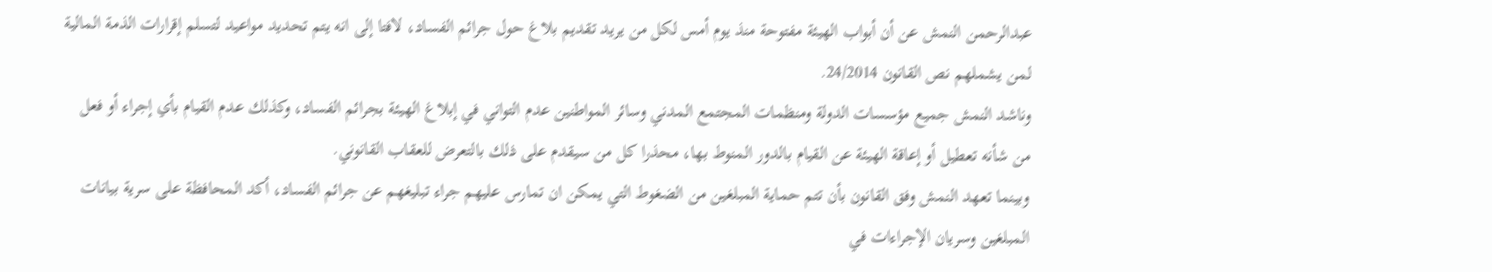عبدالرحمن النمش عن أن أبواب الهيئة مفتوحة منذ يوم أمس لكل من يريد تقديم بلاغ حول جرائم الفساد، لافتا إلى انه يتم تحديد مواعيد لتسلم إقرارات الذمة المالية لمن يشملهم نص القانون 24/2014.
وناشد النمش جميع مؤسسات الدولة ومنظمات المجتمع المدني وسائر المواطنين عدم التواني في إبلاغ الهيئة بجرائم الفساد، وكذلك عدم القيام بأي إجراء أو فعل من شأنه تعطيل أو إعاقة الهيئة عن القيام بالدور المنوط بها، محذرا كل من سيقدم على ذلك بالتعرض للعقاب القانوني.
وبينما تعهد النمش وفق القانون بأن تتم حماية المبلغين من الضغوط التي يمكن ان تمارس عليهم جراء تبليغهم عن جرائم الفساد، أكد المحافظة على سرية بيانات المبلغين وسريان الإجراءات في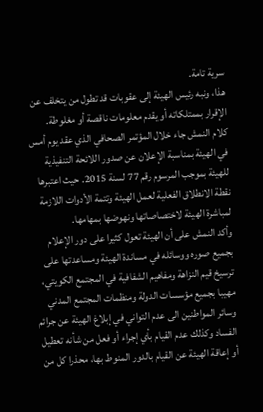سرية تامة.
هذا، ونبه رئيس الهيئة إلى عقوبات قد تطول من يتخلف عن الإقرار بممتلكاته أو يقدم معلومات ناقصة أو مغلوطة.
كلام النمش جاء خلال المؤتمر الصحافي الذي عقد يوم أمس في الهيئة بمناسبة الإعلان عن صدور اللائحة التنفيذية للهيئة بموجب المرسوم رقم 77 لسنة 2015. حيث اعتبرها نقطة الانطلاق الفعلية لعمل الهيئة وتتمة الأدوات اللازمة لمباشرة الهيئة لاختصاصاتها ونهوضها بمهامها.
وأكد النمش على أن الهيئة تعول كثيرا على دور الإعلام بجميع صوره ووسائله في مساندة الهيئة ومساعدتها على ترسيخ قيم النزاهة ومفاهيم الشفافية في المجتمع الكويتي، مهيبا بجميع مؤسسات الدولة ومنظمات المجتمع المدني وسائر المواطنين الى عدم التواني في إبلاغ الهيئة عن جرائم الفساد وكذلك عدم القيام بأي إجراء أو فعل من شأنه تعطيل أو إعاقة الهيئة عن القيام بالدور المنوط بها، محذرا كل من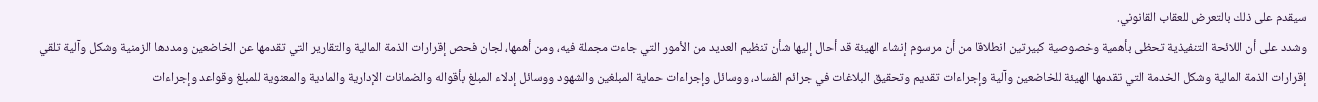سيقدم على ذلك بالتعرض للعقاب القانوني.
وشدد على أن اللائحة التنفيذية تحظى بأهمية وخصوصية كبيرتين انطلاقا من أن مرسوم إنشاء الهيئة قد أحال إليها شأن تنظيم العديد من الأمور التي جاءت مجملة فيه، ومن أهمها، لجان فحص إقرارات الذمة المالية والتقارير التي تقدمها عن الخاضعين ومددها الزمنية وشكل وآلية تلقي إقرارات الذمة المالية وشكل الخدمة التي تقدمها الهيئة للخاضعين وآلية وإجراءات تقديم وتحقيق البلاغات في جرائم الفساد، ووسائل وإجراءات حماية المبلغين والشهود ووسائل إدلاء المبلغ بأقواله والضمانات الإدارية والمادية والمعنوية للمبلغ وقواعد وإجراءات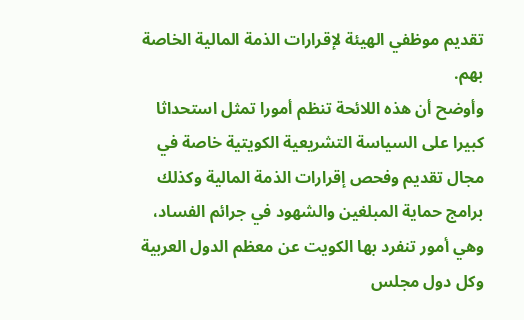تقديم موظفي الهيئة لإقرارات الذمة المالية الخاصة بهم.
وأوضح أن هذه اللائحة تنظم أمورا تمثل استحداثا كبيرا على السياسة التشريعية الكويتية خاصة في مجال تقديم وفحص إقرارات الذمة المالية وكذلك برامج حماية المبلغين والشهود في جرائم الفساد، وهي أمور تنفرد بها الكويت عن معظم الدول العربية وكل دول مجلس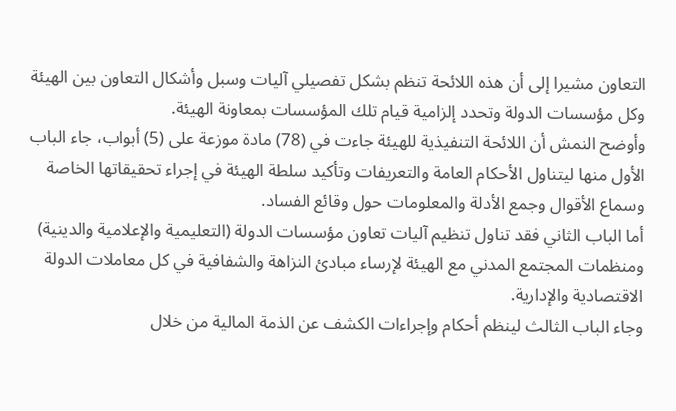التعاون مشيرا إلى أن هذه اللائحة تنظم بشكل تفصيلي آليات وسبل وأشكال التعاون بين الهيئة وكل مؤسسات الدولة وتحدد إلزامية قيام تلك المؤسسات بمعاونة الهيئة.
وأوضح النمش أن اللائحة التنفيذية للهيئة جاءت في (78) مادة موزعة على (5) أبواب، جاء الباب الأول منها ليتناول الأحكام العامة والتعريفات وتأكيد سلطة الهيئة في إجراء تحقيقاتها الخاصة وسماع الأقوال وجمع الأدلة والمعلومات حول وقائع الفساد.
أما الباب الثاني فقد تناول تنظيم آليات تعاون مؤسسات الدولة (التعليمية والإعلامية والدينية) ومنظمات المجتمع المدني مع الهيئة لإرساء مبادئ النزاهة والشفافية في كل معاملات الدولة الاقتصادية والإدارية.
وجاء الباب الثالث لينظم أحكام وإجراءات الكشف عن الذمة المالية من خلال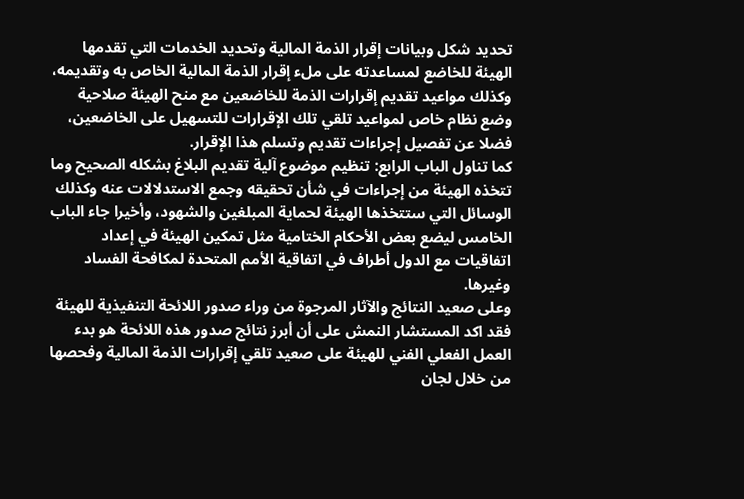تحديد شكل وبيانات إقرار الذمة المالية وتحديد الخدمات التي تقدمها الهيئة للخاضع لمساعدته على ملء إقرار الذمة المالية الخاص به وتقديمه، وكذلك مواعيد تقديم إقرارات الذمة للخاضعين مع منح الهيئة صلاحية وضع نظام خاص لمواعيد تلقي تلك الإقرارات للتسهيل على الخاضعين، فضلا عن تفصيل إجراءات تقديم وتسلم هذا الإقرار.
كما تناول الباب الرابع: تنظيم موضوع آلية تقديم البلاغ بشكله الصحيح وما تتخذه الهيئة من إجراءات في شأن تحقيقه وجمع الاستدلالات عنه وكذلك الوسائل التي ستتخذها الهيئة لحماية المبلغين والشهود، وأخيرا جاء الباب الخامس ليضع بعض الأحكام الختامية مثل تمكين الهيئة في إعداد اتفاقيات مع الدول أطراف في اتفاقية الأمم المتحدة لمكافحة الفساد وغيرها.
وعلى صعيد النتائج والآثار المرجوة من وراء صدور اللائحة التنفيذية للهيئة فقد اكد المستشار النمش على أن أبرز نتائج صدور هذه اللائحة هو بدء العمل الفعلي الفني للهيئة على صعيد تلقي إقرارات الذمة المالية وفحصها من خلال لجان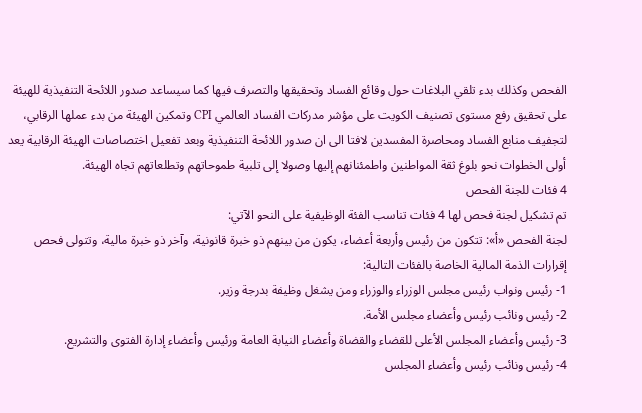الفحص وكذلك بدء تلقي البلاغات حول وقائع الفساد وتحقيقها والتصرف فيها كما سيساعد صدور اللائحة التنفيذية للهيئة على تحقيق رفع مستوى تصنيف الكويت على مؤشر مدركات الفساد العالمي CPI وتمكين الهيئة من بدء عملها الرقابي، لتجفيف منابع الفساد ومحاصرة المفسدين لافتا الى ان صدور اللائحة التنفيذية وبعد تفعيل اختصاصات الهيئة الرقابية يعد أولى الخطوات نحو بلوغ ثقة المواطنين واطمئنانهم إليها وصولا إلى تلبية طموحاتهم وتطلعاتهم تجاه الهيئة.
4 فئات للجنة الفحص
تم تشكيل لجنة فحص لها 4 فئات تناسب الفئة الوظيفية على النحو الآتي:
لجنة الفحص «أ»: تتكون من رئيس وأربعة أعضاء، يكون من بينهم ذو خبرة قانونية، وآخر ذو خبرة مالية، وتتولى فحص إقرارات الذمة المالية الخاصة بالفئات التالية:
1- رئيس ونواب رئيس مجلس الوزراء والوزراء ومن يشغل وظيفة بدرجة وزير.
2- رئيس ونائب رئيس وأعضاء مجلس الأمة.
3- رئيس وأعضاء المجلس الأعلى للقضاء والقضاة وأعضاء النيابة العامة ورئيس وأعضاء إدارة الفتوى والتشريع.
4- رئيس ونائب رئيس وأعضاء المجلس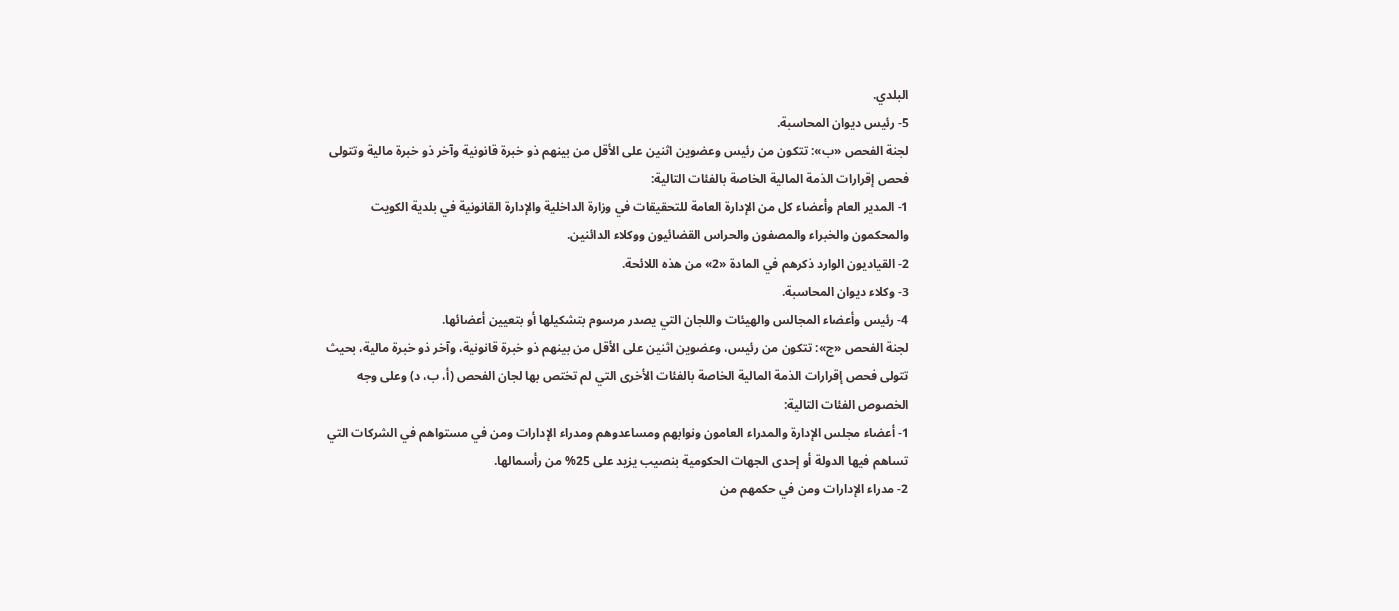البلدي.
5- رئيس ديوان المحاسبة.
لجنة الفحص «ب»: تتكون من رئيس وعضوين اثنين على الأقل من بينهم ذو خبرة قانونية وآخر ذو خبرة مالية وتتولى فحص إقرارات الذمة المالية الخاصة بالفئات التالية:
1- المدير العام وأعضاء كل من الإدارة العامة للتحقيقات في وزارة الداخلية والإدارة القانونية في بلدية الكويت والمحكمون والخبراء والمصفون والحراس القضائيون ووكلاء الدائنين.
2- القياديون الوارد ذكرهم في المادة «2» من هذه اللائحة.
3- وكلاء ديوان المحاسبة.
4- رئيس وأعضاء المجالس والهيئات واللجان التي يصدر مرسوم بتشكيلها أو بتعيين أعضائها.
لجنة الفحص «ج»: تتكون من رئيس، وعضوين اثنين على الأقل من بينهم ذو خبرة قانونية، وآخر ذو خبرة مالية، بحيث تتولى فحص إقرارات الذمة المالية الخاصة بالفئات الأخرى التي لم تختص بها لجان الفحص (أ، ب، د) وعلى وجه الخصوص الفئات التالية:
1- أعضاء مجلس الإدارة والمدراء العامون ونوابهم ومساعدوهم ومدراء الإدارات ومن في مستواهم في الشركات التي تساهم فيها الدولة أو إحدى الجهات الحكومية بنصيب يزيد على 25% من رأسمالها.
2- مدراء الإدارات ومن في حكمهم من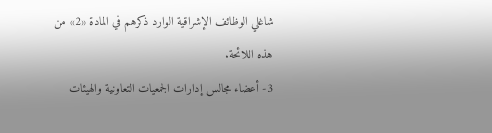شاغلي الوظائف الإشراقية الوارد ذكرهم في المادة «2» من هذه اللائحة.
3- أعضاء مجالس إدارات الجمعيات التعاونية والهيئات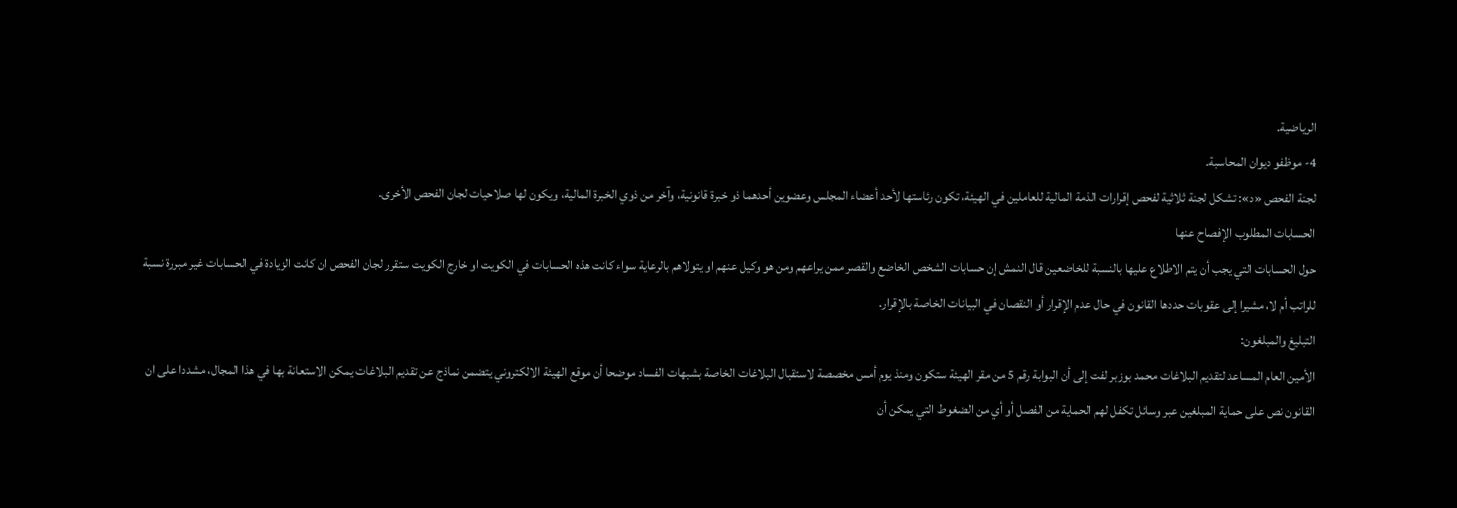الرياضية.
4- موظفو ديوان المحاسبة.
لجنة الفحص «د»: تشكل لجنة ثلاثية لفحص إقرارات الذمة المالية للعاملين في الهيئة، تكون رئاستها لأحد أعضاء المجلس وعضوين أحدهما ذو خبرة قانونية، وآخر من ذوي الخبرة المالية، ويكون لها صلاحيات لجان الفحص الأخرى.
الحسابات المطلوب الإفصاح عنها
حول الحسابات التي يجب أن يتم الاطلاع عليها بالنسبة للخاضعين قال النمش إن حسابات الشخص الخاضع والقصر ممن يراعهم ومن هو وكيل عنهم او يتولاهم بالرعاية سواء كانت هذه الحسابات في الكويت او خارج الكويت ستقرر لجان الفحص ان كانت الزيادة في الحسابات غير مبررة نسبة للراتب أم لا، مشيرا إلى عقوبات حددها القانون في حال عدم الإقرار أو النقصان في البيانات الخاصة بالإقرار.
التبليغ والمبلغون:
الأمين العام المساعد لتقديم البلاغات محمد بوزبر لفت إلى أن البوابة رقم 5 من مقر الهيئة ستكون ومنذ يوم أمس مخصصة لاستقبال البلاغات الخاصة بشبهات الفساد موضحا أن موقع الهيئة الالكتروني يتضمن نماذج عن تقديم البلاغات يمكن الاستعانة بها في هذا المجال، مشددا على ان القانون نص على حماية المبلغين عبر وسائل تكفل لهم الحماية من الفصل أو أي من الضغوط التي يمكن أن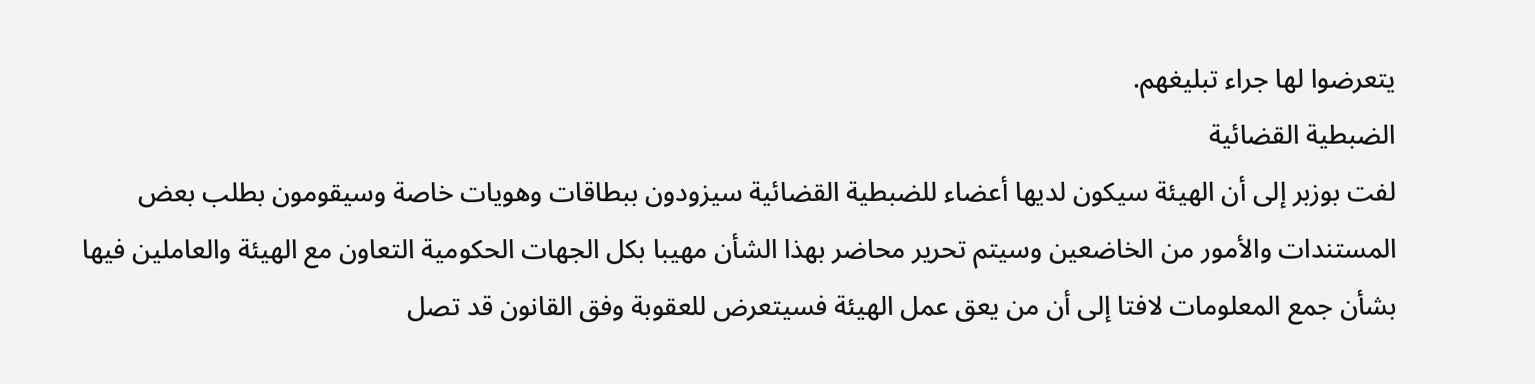يتعرضوا لها جراء تبليغهم.
الضبطية القضائية
لفت بوزبر إلى أن الهيئة سيكون لديها أعضاء للضبطية القضائية سيزودون ببطاقات وهويات خاصة وسيقومون بطلب بعض المستندات والأمور من الخاضعين وسيتم تحرير محاضر بهذا الشأن مهيبا بكل الجهات الحكومية التعاون مع الهيئة والعاملين فيها بشأن جمع المعلومات لافتا إلى أن من يعق عمل الهيئة فسيتعرض للعقوبة وفق القانون قد تصل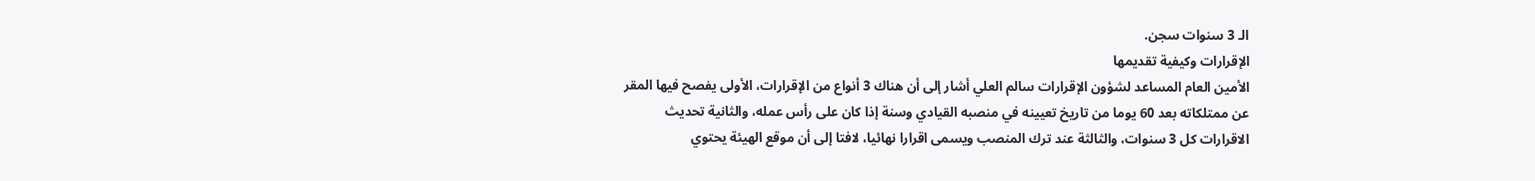الـ 3 سنوات سجن.
الإقرارات وكيفية تقديمها
الأمين العام المساعد لشؤون الإقرارات سالم العلي أشار إلى أن هناك 3 أنواع من الإقرارات، الأولى يفصح فيها المقر عن ممتلكاته بعد 60 يوما من تاريخ تعيينه في منصبه القيادي وسنة إذا كان على رأس عمله، والثانية تحديث الاقرارات كل 3 سنوات، والثالثة عند ترك المنصب ويسمى اقرارا نهائيا، لافتا إلى أن موقع الهيئة يحتوي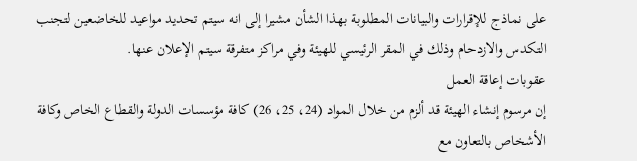على نماذج للإقرارات والبيانات المطلوبة بهذا الشأن مشيرا إلى انه سيتم تحديد مواعيد للخاضعين لتجنب التكدس والازدحام وذلك في المقر الرئيسي للهيئة وفي مراكز متفرقة سيتم الإعلان عنها.
عقوبات إعاقة العمل
إن مرسوم إنشاء الهيئة قد ألزم من خلال المواد (24، 25، 26) كافة مؤسسات الدولة والقطاع الخاص وكافة الأشخاص بالتعاون مع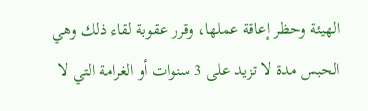الهيئة وحظر إعاقة عملها، وقرر عقوبة لقاء ذلك وهي الحبس مدة لا تزيد على 3 سنوات أو الغرامة التي لا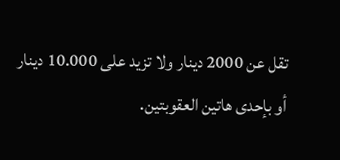تقل عن 2000 دينار ولا تزيد على 10.000 دينار أو بإحدى هاتين العقوبتين.